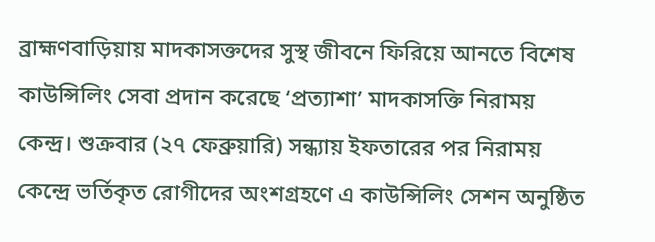ব্রাহ্মণবাড়িয়ায় মাদকাসক্তদের সুস্থ জীবনে ফিরিয়ে আনতে বিশেষ কাউন্সিলিং সেবা প্রদান করেছে ‘প্রত্যাশা’ মাদকাসক্তি নিরাময় কেন্দ্র। শুক্রবার (২৭ ফেব্রুয়ারি) সন্ধ্যায় ইফতারের পর নিরাময় কেন্দ্রে ভর্তিকৃত রোগীদের অংশগ্রহণে এ কাউন্সিলিং সেশন অনুষ্ঠিত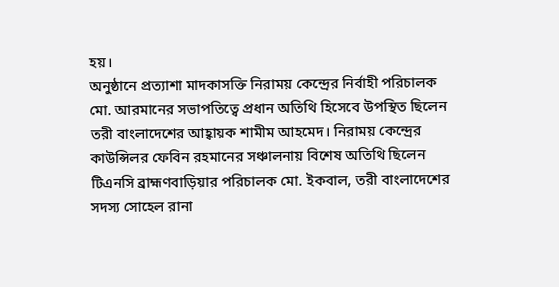হয়।
অনুষ্ঠানে প্রত্যাশা মাদকাসক্তি নিরাময় কেন্দ্রের নির্বাহী পরিচালক মো. আরমানের সভাপতিত্বে প্রধান অতিথি হিসেবে উপস্থিত ছিলেন তরী বাংলাদেশের আহ্বায়ক শামীম আহমেদ। নিরাময় কেন্দ্রের কাউন্সিলর ফেবিন রহমানের সঞ্চালনায় বিশেষ অতিথি ছিলেন টিএনসি ব্রাহ্মণবাড়িয়ার পরিচালক মো. ইকবাল, তরী বাংলাদেশের সদস্য সোহেল রানা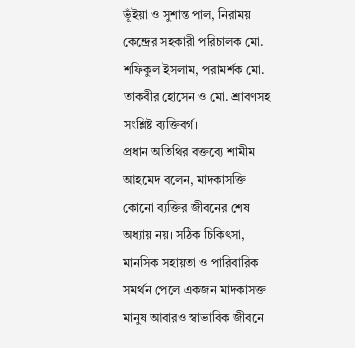ভূঁইয়া ও সুশান্ত পাল, নিরাময় কেন্দ্রের সহকারী পরিচালক মো. শফিকুল ইসলাম, পরামর্শক মো. তাকবীর হোসেন ও মো. শ্রাবণসহ সংশ্লিষ্ট ব্যক্তিবর্গ।
প্রধান অতিথির বক্তব্যে শামীম আহমেদ বলেন, মাদকাসক্তি কোনো ব্যক্তির জীবনের শেষ অধ্যায় নয়। সঠিক চিকিৎসা, মানসিক সহায়তা ও পারিবারিক সমর্থন পেলে একজন মাদকাসক্ত মানুষ আবারও স্বাভাবিক জীবনে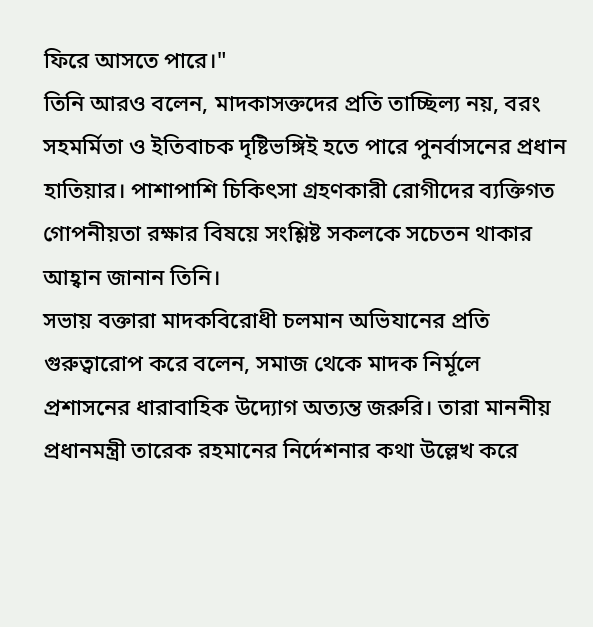ফিরে আসতে পারে।"
তিনি আরও বলেন, মাদকাসক্তদের প্রতি তাচ্ছিল্য নয়, বরং সহমর্মিতা ও ইতিবাচক দৃষ্টিভঙ্গিই হতে পারে পুনর্বাসনের প্রধান হাতিয়ার। পাশাপাশি চিকিৎসা গ্রহণকারী রোগীদের ব্যক্তিগত গোপনীয়তা রক্ষার বিষয়ে সংশ্লিষ্ট সকলকে সচেতন থাকার আহ্বান জানান তিনি।
সভায় বক্তারা মাদকবিরোধী চলমান অভিযানের প্রতি গুরুত্বারোপ করে বলেন, সমাজ থেকে মাদক নির্মূলে প্রশাসনের ধারাবাহিক উদ্যোগ অত্যন্ত জরুরি। তারা মাননীয় প্রধানমন্ত্রী তারেক রহমানের নির্দেশনার কথা উল্লেখ করে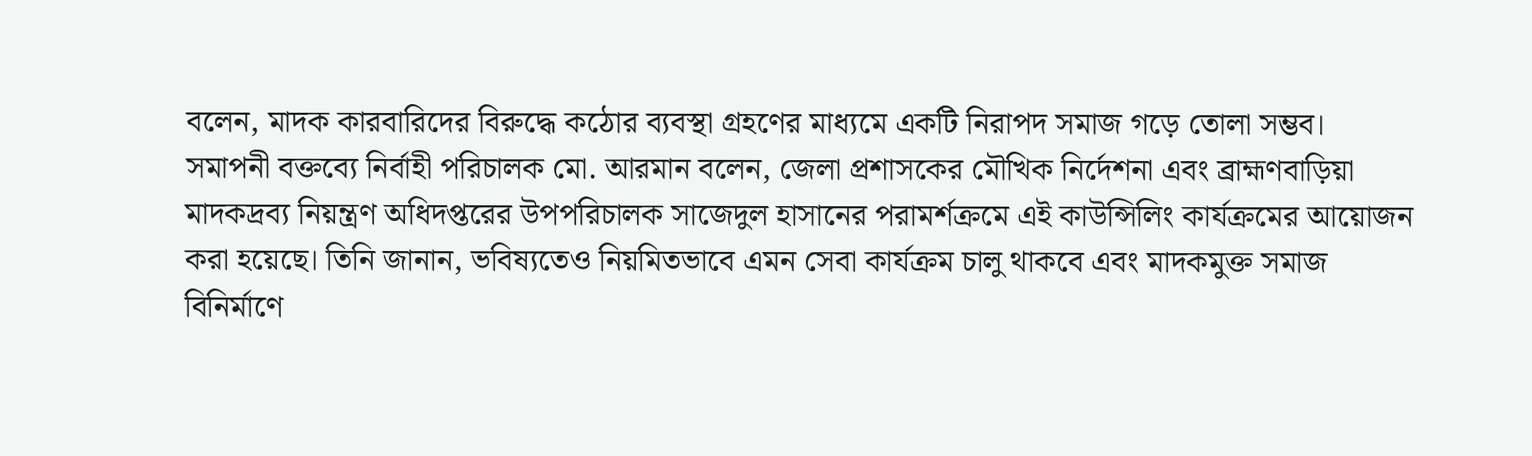বলেন, মাদক কারবারিদের বিরুদ্ধে কঠোর ব্যবস্থা গ্রহণের মাধ্যমে একটি নিরাপদ সমাজ গড়ে তোলা সম্ভব।
সমাপনী বক্তব্যে নির্বাহী পরিচালক মো. আরমান বলেন, জেলা প্রশাসকের মৌখিক নির্দেশনা এবং ব্রাহ্মণবাড়িয়া মাদকদ্রব্য নিয়ন্ত্রণ অধিদপ্তরের উপপরিচালক সাজেদুল হাসানের পরামর্শক্রমে এই কাউন্সিলিং কার্যক্রমের আয়োজন করা হয়েছে। তিনি জানান, ভবিষ্যতেও নিয়মিতভাবে এমন সেবা কার্যক্রম চালু থাকবে এবং মাদকমুক্ত সমাজ বিনির্মাণে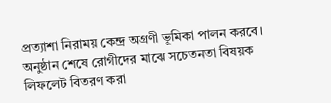প্রত্যাশা নিরাময় কেন্দ্র অগ্রণী ভূমিকা পালন করবে।
অনুষ্ঠান শেষে রোগীদের মাঝে সচেতনতা বিষয়ক লিফলেট বিতরণ করা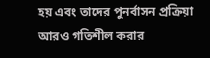হয় এবং তাদের পুনর্বাসন প্রক্রিয়া আরও গতিশীল করার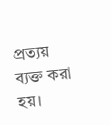প্রত্যয় ব্যক্ত করা হয়।